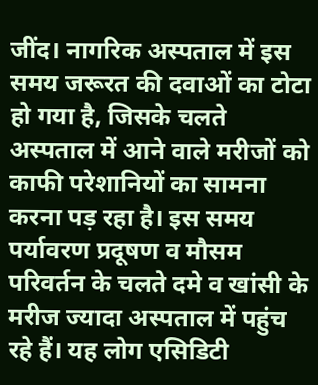जींद। नागरिक अस्पताल में इस समय जरूरत की दवाओं का टोटा हो गया है, जिसके चलते अस्पताल में आने वाले मरीजों को काफी परेशानियों का सामना करना पड़ रहा है। इस समय पर्यावरण प्रदूषण व मौसम परिवर्तन के चलते दमे व खांसी के मरीज ज्यादा अस्पताल में पहुंच रहे हैं। यह लोग एसिडिटी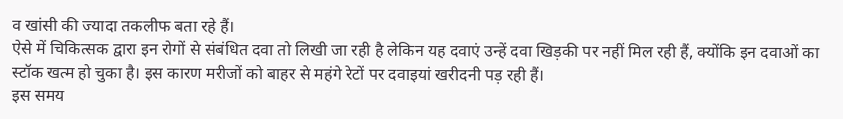व खांसी की ज्यादा तकलीफ बता रहे हैं।
ऐसे में चिकित्सक द्वारा इन रोगों से संबंधित दवा तो लिखी जा रही है लेकिन यह दवाएं उन्हें दवा खिड़की पर नहीं मिल रही हैं, क्योंकि इन दवाओं का स्टॉक खत्म हो चुका है। इस कारण मरीजों को बाहर से महंगे रेटों पर दवाइयां खरीदनी पड़ रही हैं।
इस समय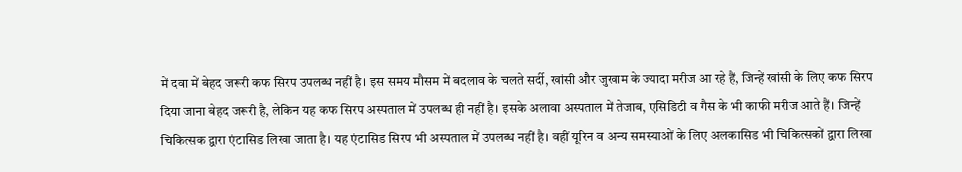में दवा में बेहद जरूरी कफ सिरप उपलब्ध नहीं है। इस समय मौसम में बदलाव के चलते सर्दी, खांसी और जुखाम के ज्यादा मरीज आ रहे हैं, जिन्हें खांसी के लिए कफ सिरप दिया जाना बेहद जरूरी है, लेकिन यह कफ सिरप अस्पताल में उपलब्ध ही नहीं है। इसके अलावा अस्पताल में तेजाब, एसिडिटी व गैस के भी काफी मरीज आते हैं। जिन्हें चिकित्सक द्वारा एंटासिड लिखा जाता है। यह एंटासिड सिरप भी अस्पताल में उपलब्ध नहीं है। वहीं यूरिन व अन्य समस्याओं के लिए अलकासिड भी चिकित्सकों द्वारा लिखा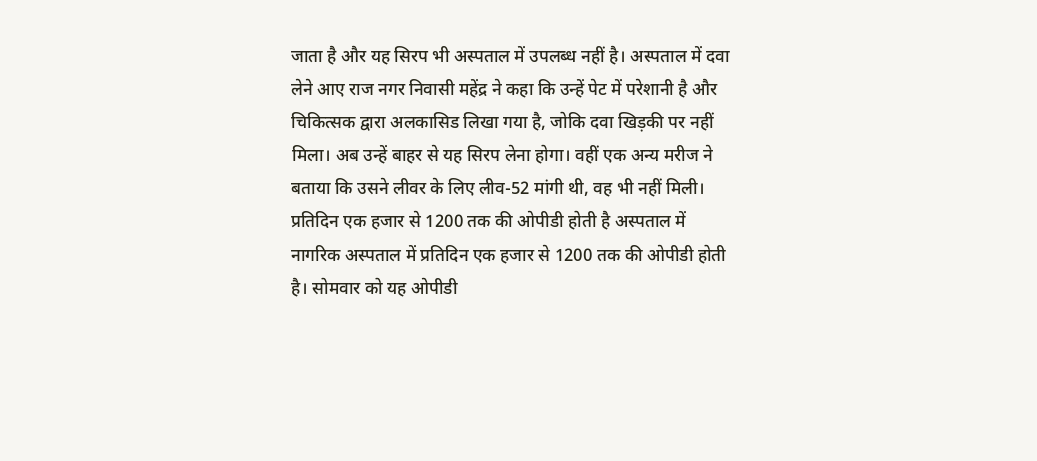जाता है और यह सिरप भी अस्पताल में उपलब्ध नहीं है। अस्पताल में दवा लेने आए राज नगर निवासी महेंद्र ने कहा कि उन्हें पेट में परेशानी है और चिकित्सक द्वारा अलकासिड लिखा गया है, जोकि दवा खिड़की पर नहीं मिला। अब उन्हें बाहर से यह सिरप लेना होगा। वहीं एक अन्य मरीज ने बताया कि उसने लीवर के लिए लीव-52 मांगी थी, वह भी नहीं मिली।
प्रतिदिन एक हजार से 1200 तक की ओपीडी होती है अस्पताल में
नागरिक अस्पताल में प्रतिदिन एक हजार से 1200 तक की ओपीडी होती है। सोमवार को यह ओपीडी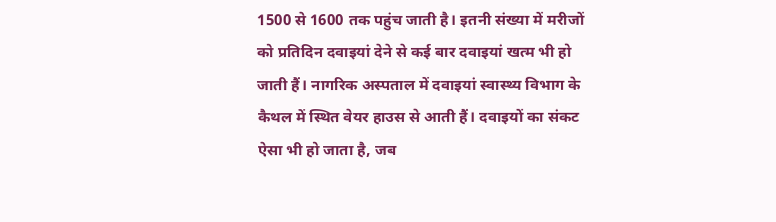1500 से 1600 तक पहुंच जाती है। इतनी संख्या में मरीजों को प्रतिदिन दवाइयां देने से कई बार दवाइयां खत्म भी हो जाती हैं। नागरिक अस्पताल में दवाइयां स्वास्थ्य विभाग के कैथल में स्थित वेयर हाउस से आती हैं। दवाइयों का संकट ऐसा भी हो जाता है, जब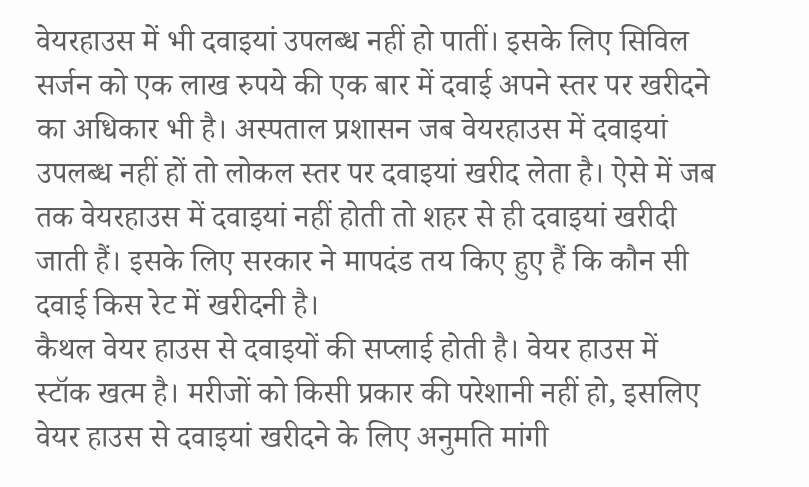वेयरहाउस में भी दवाइयां उपलब्ध नहीं हो पातीं। इसके लिए सिविल सर्जन को एक लाख रुपये की एक बार में दवाई अपने स्तर पर खरीदने का अधिकार भी है। अस्पताल प्रशासन जब वेयरहाउस में दवाइयां उपलब्ध नहीं हों तो लोकल स्तर पर दवाइयां खरीद लेता है। ऐसे में जब तक वेयरहाउस में दवाइयां नहीं होती तो शहर से ही दवाइयां खरीदी जाती हैं। इसके लिए सरकार ने मापदंड तय किए हुए हैं कि कौन सी दवाई किस रेट में खरीदनी है।
कैथल वेयर हाउस से दवाइयों की सप्लाई होती है। वेयर हाउस में स्टॉक खत्म है। मरीजों को किसी प्रकार की परेशानी नहीं हो, इसलिए वेयर हाउस से दवाइयां खरीदने के लिए अनुमति मांगी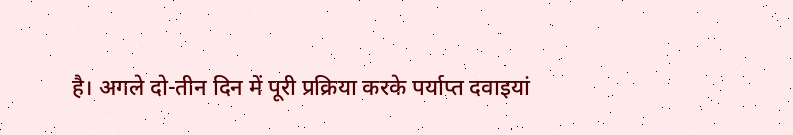है। अगले दो-तीन दिन में पूरी प्रक्रिया करके पर्याप्त दवाइयां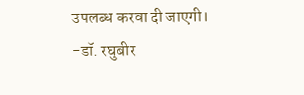उपलब्ध करवा दी जाएगी।
-डॉ. रघुबीर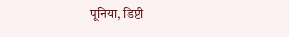पूनिया, डिप्टी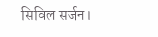सिविल सर्जन।